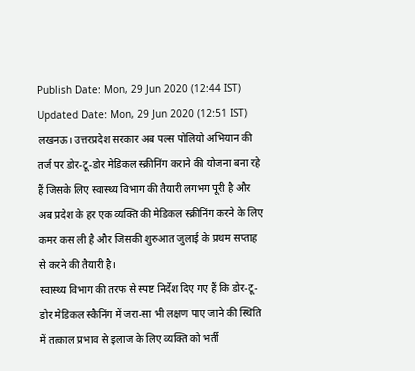Publish Date: Mon, 29 Jun 2020 (12:44 IST)
Updated Date: Mon, 29 Jun 2020 (12:51 IST)
लखनऊ। उत्तरप्रदेश सरकार अब पल्स पोलियो अभियान की तर्ज पर डोर-टू-डोर मेडिकल स्क्रीनिंग कराने की योजना बना रहे हैं जिसके लिए स्वास्थ्य विभाग की तैयारी लगभग पूरी है और अब प्रदेश के हर एक व्यक्ति की मेडिकल स्क्रीनिंग करने के लिए कमर कस ली है और जिसकी शुरुआत जुलाई के प्रथम सप्ताह से करने की तैयारी है।
स्वास्थ्य विभाग की तरफ से स्पष्ट निर्देश दिए गए हैं कि डोर-टू-डोर मेडिकल स्कैनिंग में जरा-सा भी लक्षण पाए जाने की स्थिति में तत्काल प्रभाव से इलाज के लिए व्यक्ति को भर्ती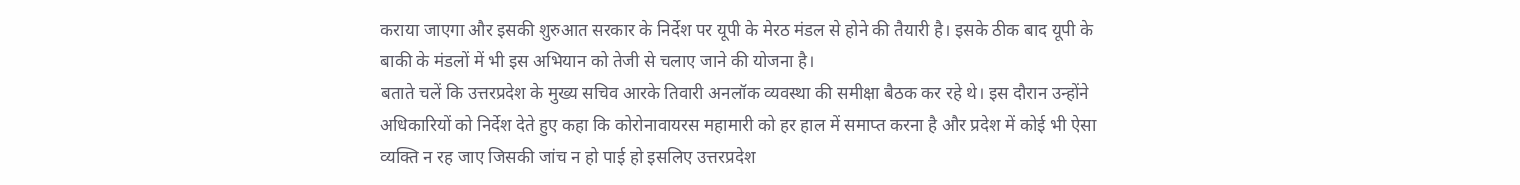कराया जाएगा और इसकी शुरुआत सरकार के निर्देश पर यूपी के मेरठ मंडल से होने की तैयारी है। इसके ठीक बाद यूपी के बाकी के मंडलों में भी इस अभियान को तेजी से चलाए जाने की योजना है।
बताते चलें कि उत्तरप्रदेश के मुख्य सचिव आरके तिवारी अनलॉक व्यवस्था की समीक्षा बैठक कर रहे थे। इस दौरान उन्होंने अधिकारियों को निर्देश देते हुए कहा कि कोरोनावायरस महामारी को हर हाल में समाप्त करना है और प्रदेश में कोई भी ऐसा व्यक्ति न रह जाए जिसकी जांच न हो पाई हो इसलिए उत्तरप्रदेश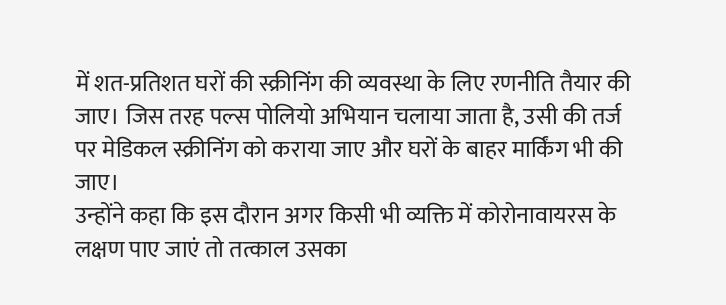में शत-प्रतिशत घरों की स्क्रीनिंग की व्यवस्था के लिए रणनीति तैयार की जाए। जिस तरह पल्स पोलियो अभियान चलाया जाता है, उसी की तर्ज पर मेडिकल स्क्रीनिंग को कराया जाए और घरों के बाहर मार्किंग भी की जाए।
उन्होंने कहा कि इस दौरान अगर किसी भी व्यक्ति में कोरोनावायरस के लक्षण पाए जाएं तो तत्काल उसका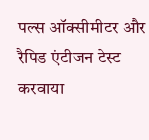पल्स ऑक्सीमीटर और रैपिड एंटीजन टेस्ट करवाया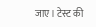जाए। टेस्ट की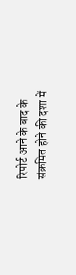रिपोर्ट आने के बाद के संक्रमित होने की दशा में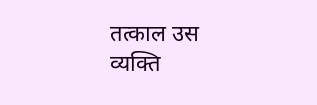तत्काल उस व्यक्ति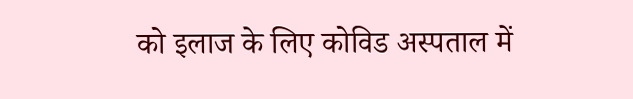को इलाज के लिए कोविड अस्पताल में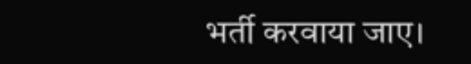भर्ती करवाया जाए।